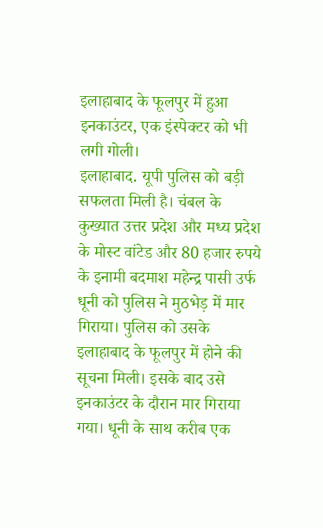इलाहाबाद के फूलपुर में हुआ इनकाउंटर, एक इंस्पेक्टर को भी लगी गोली।
इलाहाबाद. यूपी पुलिस को बड़ी सफलता मिली है। चंबल के कुख्यात उत्तर प्रदेश और मध्य प्रदेश के मोस्ट वांटेड और 80 हजार रुपये के इनामी बदमाश महेन्द्र पासी उर्फ धूनी को पुलिस ने मुठभेड़ में मार गिराया। पुलिस को उसके इलाहाबाद के फूलपुर में होने की सूचना मिली। इसके बाद उसे इनकाउंटर के दौरान मार गिराया गया। धूनी के साथ करीब एक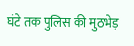घंटे तक पुलिस की मुठभेड़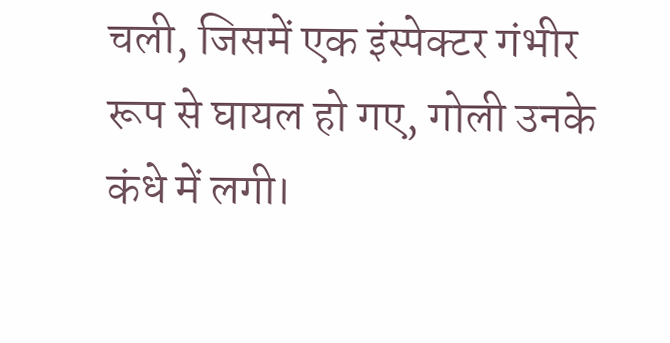चली, जिसमें एक इंस्पेक्टर गंभीर रूप से घायल हो गए, गोली उनके कंधे में लगी।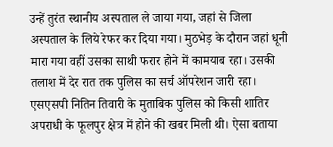उन्हें तुरंत स्थानीय अस्पताल ले जाया गया, जहां से जिला अस्पताल के लिये रेफर कर दिया गया। मुठभेड़ के दौरान जहां धूनी मारा गया वहीं उसका साथी फरार होने में कामयाब रहा। उसकी तलाश में देर रात तक पुलिस का सर्च ऑपरेशन जारी रहा।
एसएसपी नितिन तिवारी के मुताबिक पुलिस को किसी शातिर अपराधी के फूलपुर क्षेत्र में होने की खबर मिली थी। ऐसा बताया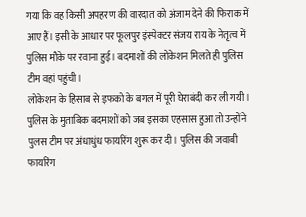गया कि वह किसी अपहरण की वारदात को अंजाम देने की फिराक में आए हैं। इसी के आधार पर फूलपुर इंस्पेक्टर संजय राय के नेतृत्व में पुलिस मौके पर रवाना हुई। बदमाशों की लोकेशन मिलते ही पुलिस टीम वहां पहुंची।
लोकेशन के हिसाब से इफको के बगल में पूरी घेराबंदी कर ली गयी। पुलिस के मुताबिक बदमाशों को जब इसका एहसास हुआ तो उन्होंने पुलस टीम पर अंधाधुंध फायरिंग शुरू कर दी। पुलिस की जवाबी फायरिंग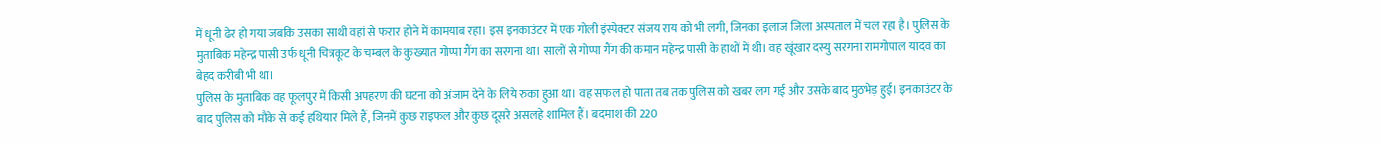में धूनी ढेर हो गया जबकि उसका साथी वहां से फरार होने में कामयाब रहा। इस इनकाउंटर में एक गोली इंस्पेक्टर संजय राय को भी लगी, जिनका इलाज जिला अस्पताल में चल रहा है। पुलिस के मुताबिक महेन्द्र पासी उर्फ धूनी चित्रकूट के चम्बल के कुख्यात गोप्पा गैंग का सरगना था। सालों से गोप्पा गैंग की कमान महेन्द्र पासी के हाथों में थी। वह खूंखार दस्यु सरगना रामगोपाल यादव का बेहद करीबी भी था।
पुलिस के मुताबिक वह फूलपुर में किसी अपहरण की घटना को अंजाम देने के लिये रुका हुआ था। वह सफल हो पाता तब तक पुलिस को खबर लग गई और उसके बाद मुठभेड़ हुई। इनकाउंटर के बाद पुलिस को मौके से कई हथियार मिले हैं, जिनमें कुछ राइफल और कुछ दूसरे असलहे शामिल हैं। बदमाश की 220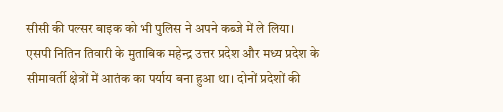सीसी की पल्सर बाइक को भी पुलिस ने अपने कब्जे में ले लिया। एसपी नितिन तिवारी के मुताबिक महेन्द्र उत्तर प्रदेश और मध्य प्रदेश के सीमावर्ती क्षेत्रों में आतंक का पर्याय बना हुआ था। दोनों प्रदेशों की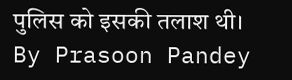पुलिस को इसकी तलाश थी।
By Prasoon Pandey